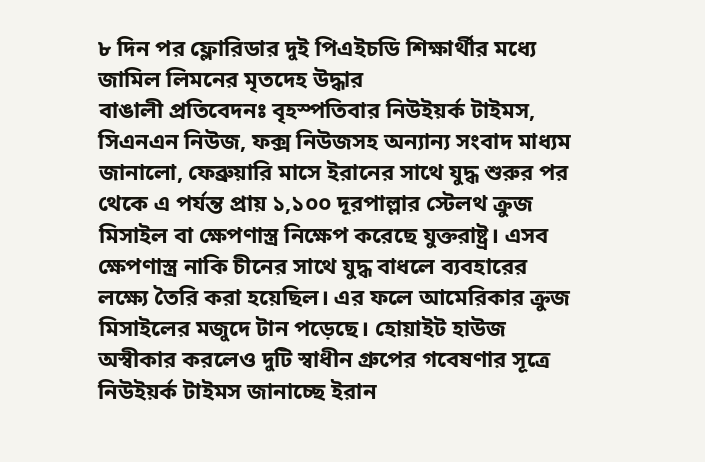৮ দিন পর ফ্লোরিডার দুই পিএইচডি শিক্ষার্থীর মধ্যে জামিল লিমনের মৃতদেহ উদ্ধার
বাঙালী প্রতিবেদনঃ বৃহস্পতিবার নিউইয়র্ক টাইমস, সিএনএন নিউজ, ফক্স নিউজসহ অন্যান্য সংবাদ মাধ্যম জানালো, ফেব্রুয়ারি মাসে ইরানের সাথে যুদ্ধ শুরুর পর থেকে এ পর্যন্ত প্রায় ১,১০০ দূরপাল্লার স্টেলথ ক্রুজ মিসাইল বা ক্ষেপণাস্ত্র নিক্ষেপ করেছে যুক্তরাষ্ট্র। এসব ক্ষেপণাস্ত্র নাকি চীনের সাথে যুদ্ধ বাধলে ব্যবহারের লক্ষ্যে তৈরি করা হয়েছিল। এর ফলে আমেরিকার ক্রুজ মিসাইলের মজুদে টান পড়েছে। হোয়াইট হাউজ অস্বীকার করলেও দুটি স্বাধীন গ্রুপের গবেষণার সূত্রে নিউইয়র্ক টাইমস জানাচ্ছে ইরান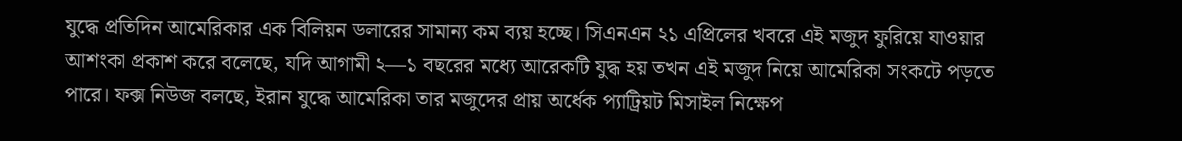যুদ্ধে প্রতিদিন আমেরিকার এক বিলিয়ন ডলারের সামান্য কম ব্যয় হচ্ছে। সিএনএন ২১ এপ্রিলের খবরে এই মজুদ ফুরিয়ে যাওয়ার আশংকা প্রকাশ করে বলেছে, যদি আগামী ২—১ বছরের মধ্যে আরেকটি যুদ্ধ হয় তখন এই মজুদ নিয়ে আমেরিকা সংকটে পড়তে পারে। ফক্স নিউজ বলছে, ইরান যুদ্ধে আমেরিকা তার মজুদের প্রায় অর্ধেক প্যাট্রিয়ট মিসাইল নিক্ষেপ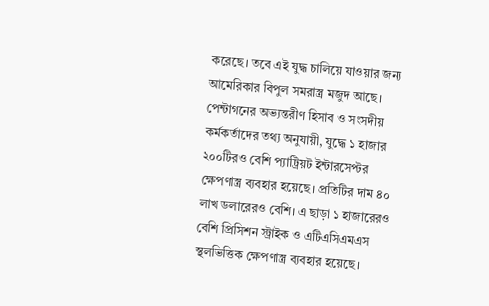করেছে। তবে এই যুদ্ধ চালিয়ে যাওয়ার জন্য আমেরিকার বিপুল সমরাস্ত্র মজুদ আছে।
পেন্টাগনের অভ্যন্তরীণ হিসাব ও সংসদীয় কর্মকর্তাদের তথ্য অনুযায়ী, যুদ্ধে ১ হাজার ২০০টিরও বেশি প্যাট্রিয়ট ইন্টারসেপ্টর ক্ষেপণাস্ত্র ব্যবহার হয়েছে। প্রতিটির দাম ৪০ লাখ ডলারেরও বেশি। এ ছাড়া ১ হাজারেরও বেশি প্রিসিশন স্ট্রাইক ও এটিএসিএমএস স্থলভিত্তিক ক্ষেপণাস্ত্র ব্যবহার হয়েছে।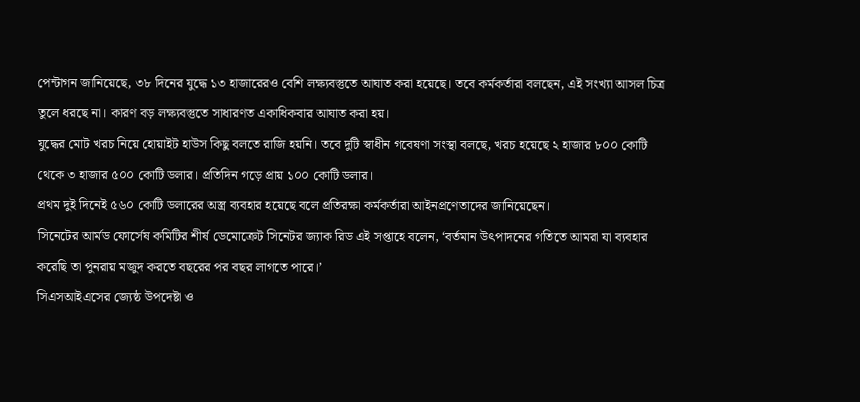পেন্টাগন জানিয়েছে, ৩৮ দিনের যুদ্ধে ১৩ হাজারেরও বেশি লক্ষ্যবস্তুতে আঘাত করা হয়েছে। তবে কর্মকর্তারা বলছেন, এই সংখ্যা আসল চিত্র তুলে ধরছে না। কারণ বড় লক্ষ্যবস্তুতে সাধারণত একাধিকবার আঘাত করা হয়।
যুদ্ধের মোট খরচ নিয়ে হোয়াইট হাউস কিছু বলতে রাজি হয়নি। তবে দুটি স্বাধীন গবেষণা সংস্থা বলছে, খরচ হয়েছে ২ হাজার ৮০০ কোটি থেকে ৩ হাজার ৫০০ কোটি ডলার। প্রতিদিন গড়ে প্রায় ১০০ কোটি ডলার।
প্রথম দুই দিনেই ৫৬০ কোটি ডলারের অস্ত্র ব্যবহার হয়েছে বলে প্রতিরক্ষা কর্মকর্তারা আইনপ্রণেতাদের জানিয়েছেন।
সিনেটের আর্মড ফোর্সেষ কমিটির শীর্ষ ডেমোক্রেট সিনেটর জ্যাক রিড এই সপ্তাহে বলেন, ‘বর্তমান উৎপাদনের গতিতে আমরা যা ব্যবহার করেছি তা পুনরায় মজুদ করতে বছরের পর বছর লাগতে পারে।’
সিএসআইএসের জ্যেষ্ঠ উপদেষ্টা ও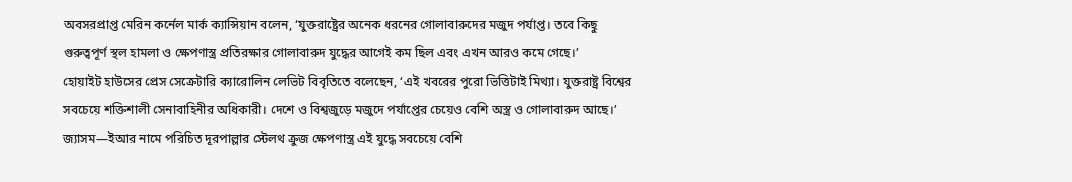অবসরপ্রাপ্ত মেরিন কর্নেল মার্ক ক্যান্সিয়ান বলেন, ‘যুক্তরাষ্ট্রের অনেক ধরনের গোলাবারুদের মজুদ পর্যাপ্ত। তবে কিছু গুরুত্বপূর্ণ স্থল হামলা ও ক্ষেপণাস্ত্র প্রতিরক্ষার গোলাবারুদ যুদ্ধের আগেই কম ছিল এবং এখন আরও কমে গেছে।’
হোয়াইট হাউসের প্রেস সেক্রেটারি ক্যারোলিন লেভিট বিবৃতিতে বলেছেন, ‘এই খবরের পুরো ভিত্তিটাই মিথ্যা। যুক্তরাষ্ট্র বিশ্বের সবচেয়ে শক্তিশালী সেনাবাহিনীর অধিকারী। দেশে ও বিশ্বজুড়ে মজুদে পর্যাপ্তের চেয়েও বেশি অস্ত্র ও গোলাবারুদ আছে।’
জ্যাসম—ইআর নামে পরিচিত দূরপাল্লার স্টেলথ ক্রুজ ক্ষেপণাস্ত্র এই যুদ্ধে সবচেয়ে বেশি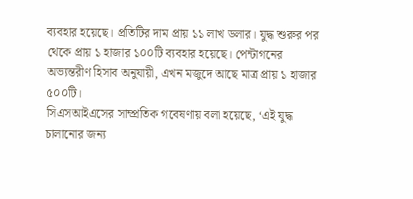ব্যবহার হয়েছে। প্রতিটির দাম প্রায় ১১ লাখ ডলার। যুদ্ধ শুরুর পর থেকে প্রায় ১ হাজার ১০০টি ব্যবহার হয়েছে। পেন্টাগনের অভ্যন্তরীণ হিসাব অনুযায়ী, এখন মজুদে আছে মাত্র প্রায় ১ হাজার ৫০০টি।
সিএসআইএসের সাম্প্রতিক গবেষণায় বলা হয়েছে, ‘এই যুদ্ধ চালানোর জন্য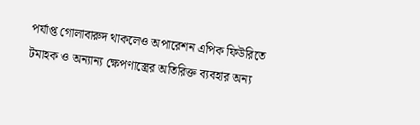পর্যাপ্ত গোলাবারুদ থাকলেও অপারেশন এপিক ফিউরিতে টমাহক ও অন্যান্য ক্ষেপণাস্ত্রের অতিরিক্ত ব্যবহার অন্য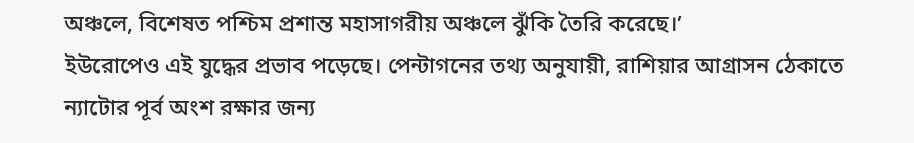অঞ্চলে, বিশেষত পশ্চিম প্রশান্ত মহাসাগরীয় অঞ্চলে ঝুঁকি তৈরি করেছে।’
ইউরোপেও এই যুদ্ধের প্রভাব পড়েছে। পেন্টাগনের তথ্য অনুযায়ী, রাশিয়ার আগ্রাসন ঠেকাতে ন্যাটোর পূর্ব অংশ রক্ষার জন্য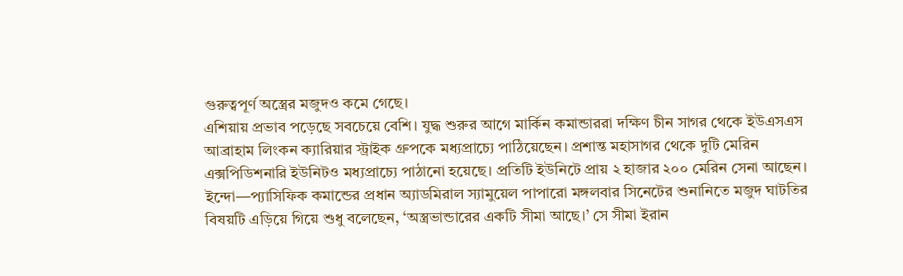গুরুত্বপূর্ণ অস্ত্রের মজুদও কমে গেছে।
এশিয়ায় প্রভাব পড়েছে সবচেয়ে বেশি। যুদ্ধ শুরুর আগে মার্কিন কমান্ডাররা দক্ষিণ চীন সাগর থেকে ইউএসএস আব্রাহাম লিংকন ক্যারিয়ার স্ট্রাইক গ্রুপকে মধ্যপ্রাচ্যে পাঠিয়েছেন। প্রশান্ত মহাসাগর থেকে দুটি মেরিন এক্সপিডিশনারি ইউনিটও মধ্যপ্রাচ্যে পাঠানো হয়েছে। প্রতিটি ইউনিটে প্রায় ২ হাজার ২০০ মেরিন সেনা আছেন।
ইন্দো—প্যাসিফিক কমান্ডের প্রধান অ্যাডমিরাল স্যামুয়েল পাপারো মঙ্গলবার সিনেটের শুনানিতে মজুদ ঘাটতির বিষয়টি এড়িয়ে গিয়ে শুধু বলেছেন, ‘অস্ত্রভান্ডারের একটি সীমা আছে।’ সে সীমা ইরান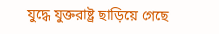যুদ্ধে যুক্তরাষ্ট্র ছাড়িয়ে গেছে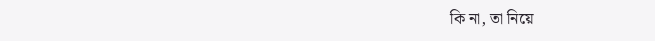কি না, তা নিয়ে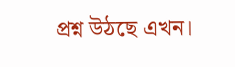প্রশ্ন উঠছে এখন।